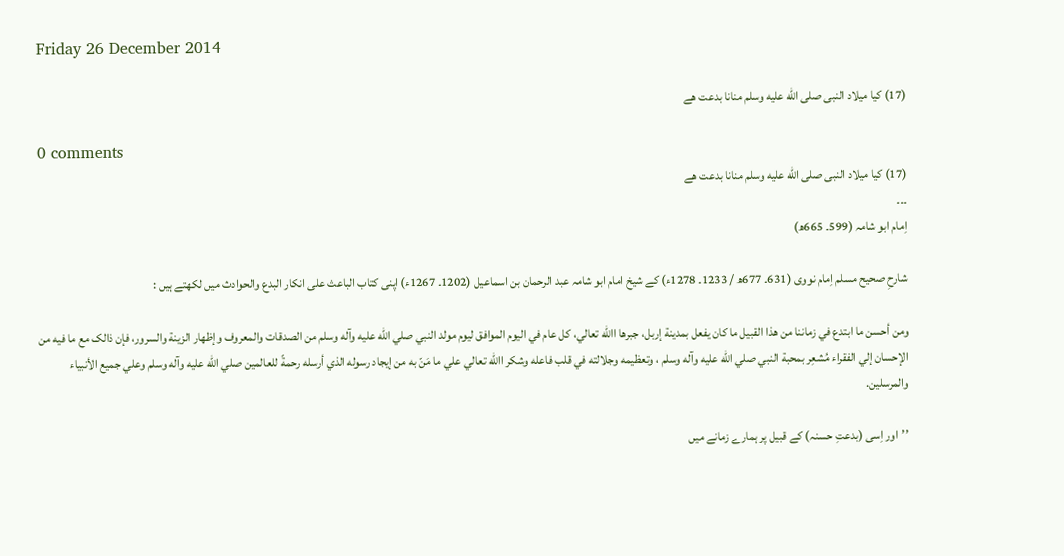Friday 26 December 2014

(17) کیا میلاد النبی صلى الله عليه وسلم منانا بدعت ھے

0 comments
(17) کیا میلاد النبی صلى الله عليه وسلم منانا بدعت ھے
۔۔۔
اِمام ابو شامہ (599۔ 665ھ)

شارحِ صحیح مسلم اِمام نووی (631۔ 677ھ / 1233۔ 1278ء) کے شیخ امام ابو شامہ عبد الرحمان بن اسماعیل (1202۔ 1267ء) اپنی کتاب الباعث علی انکار البدع والحوادث میں لکھتے ہیں :

ومن أحسن ما ابتدع في زماننا من هذا القبيل ما کان يفعل بمدينة إربل، جبرها االله تعالي، کل عام في اليوم الموافق ليوم مولد النبي صلي الله عليه وآله وسلم من الصدقات والمعروف وإظهار الزينة والسرور، فإن ذالک مع ما فيه من الإحسان إلي الفقراء مُشعِر بمحبة النبي صلي الله عليه وآله وسلم ، وتعظيمه وجلالته في قلب فاعله وشکر االله تعالي علي ما مَنّ به من إيجاد رسوله الذي أرسله رحمةً للعالمين صلي الله عليه وآله وسلم وعلي جميع الأنبياء والمرسلين.

’’اور اِسی (بدعتِ حسنہ) کے قبیل پر ہمارے زمانے میں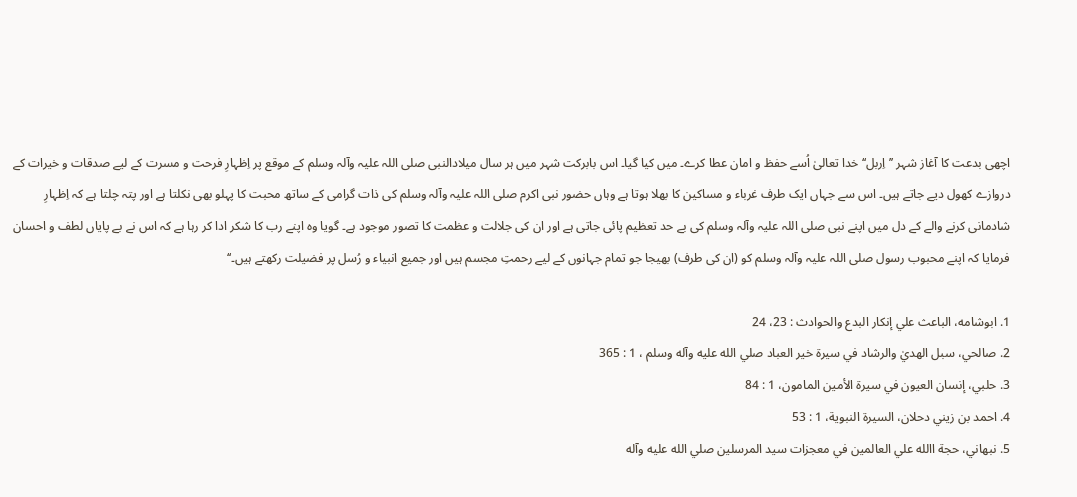اچھی بدعت کا آغاز شہر ’’اِربل‘‘ خدا تعالیٰ اُسے حفظ و امان عطا کرے۔ میں کیا گیا۔ اس بابرکت شہر میں ہر سال میلادالنبی صلی اللہ علیہ وآلہ وسلم کے موقع پر اِظہارِ فرحت و مسرت کے لیے صدقات و خیرات کے دروازے کھول دیے جاتے ہیں۔ اس سے جہاں ایک طرف غرباء و مساکین کا بھلا ہوتا ہے وہاں حضور نبی اکرم صلی اللہ علیہ وآلہ وسلم کی ذات گرامی کے ساتھ محبت کا پہلو بھی نکلتا ہے اور پتہ چلتا ہے کہ اِظہارِ شادمانی کرنے والے کے دل میں اپنے نبی صلی اللہ علیہ وآلہ وسلم کی بے حد تعظیم پائی جاتی ہے اور ان کی جلالت و عظمت کا تصور موجود ہے۔ گویا وہ اپنے رب کا شکر ادا کر رہا ہے کہ اس نے بے پایاں لطف و احسان فرمایا کہ اپنے محبوب رسول صلی اللہ علیہ وآلہ وسلم کو (ان کی طرف) بھیجا جو تمام جہانوں کے لیے رحمتِ مجسم ہیں اور جمیع انبیاء و رُسل پر فضیلت رکھتے ہیں۔‘‘

1. ابوشامه، الباعث علي إنکار البدع والحوادث : 23، 24
2. صالحي، سبل الهديٰ والرشاد في سيرة خير العباد صلي الله عليه وآله وسلم ، 1 : 365
3. حلبي، إنسان العيون في سيرة الأمين المامون، 1 : 84
4. احمد بن زيني دحلان، السيرة النبوية، 1 : 53
5. نبهاني، حجة االله علي العالمين في معجزات سيد المرسلين صلي الله عليه وآله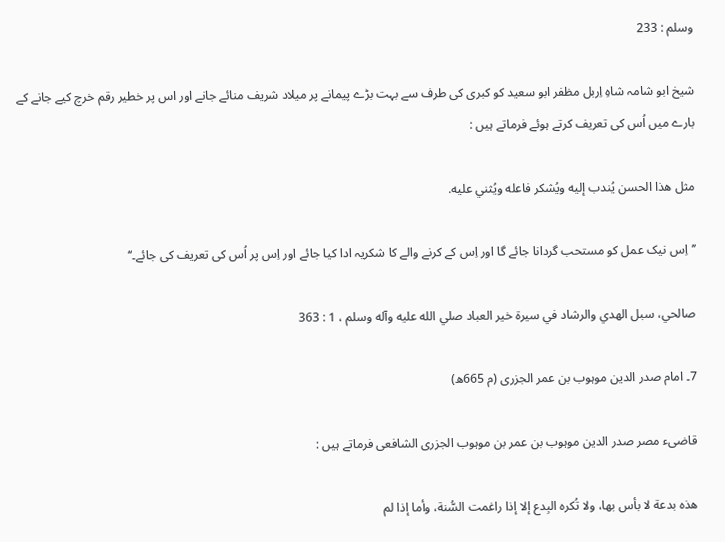وسلم : 233

شیخ ابو شامہ شاہِ اِربل مظفر ابو سعید کو کبری کی طرف سے بہت بڑے پیمانے پر میلاد شریف منائے جانے اور اس پر خطیر رقم خرچ کیے جانے کے بارے میں اُس کی تعریف کرتے ہوئے فرماتے ہیں :

مثل هذا الحسن يُندب إليه ويُشکر فاعله ويُثني عليه.

’’اِس نیک عمل کو مستحب گردانا جائے گا اور اِس کے کرنے والے کا شکریہ ادا کیا جائے اور اِس پر اُس کی تعریف کی جائے۔‘‘

صالحي، سبل الهدي والرشاد في سيرة خير العباد صلي الله عليه وآله وسلم ، 1 : 363

7۔ امام صدر الدین موہوب بن عمر الجزری (م 665ھ)

قاضیء مصر صدر الدین موہوب بن عمر بن موہوب الجزری الشافعی فرماتے ہیں :

هذه بدعة لا بأس بها، ولا تُکره البِدع إلا إذا راغمت السُّنة، وأما إذا لم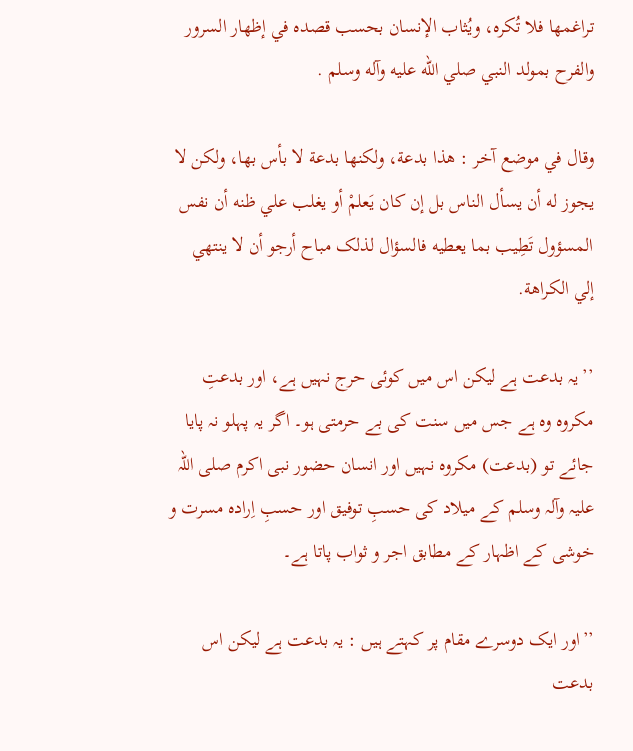تراغمها فلا تُکره، ويُثاب الإنسان بحسب قصده في إظهار السرور والفرح بمولد النبي صلي الله عليه وآله وسلم .

وقال في موضع آخر : هذا بدعة، ولکنها بدعة لا بأس بها، ولکن لا يجوز له أن يسأل الناس بل إن کان يَعلمْ أو يغلب علي ظنه أن نفس المسؤول تَطِيب بما يعطيه فالسؤال لذلک مباح أرجو أن لا ينتهي إلي الکراهة.

’’یہ بدعت ہے لیکن اس میں کوئی حرج نہیں ہے، اور بدعتِ مکروہ وہ ہے جس میں سنت کی بے حرمتی ہو۔ اگر یہ پہلو نہ پایا جائے تو (بدعت) مکروہ نہیں اور انسان حضور نبی اکرم صلی اللہ علیہ وآلہ وسلم کے میلاد کی حسبِ توفیق اور حسبِ اِرادہ مسرت و خوشی کے اظہار کے مطابق اجر و ثواب پاتا ہے۔

’’اور ایک دوسرے مقام پر کہتے ہیں : یہ بدعت ہے لیکن اس بدعت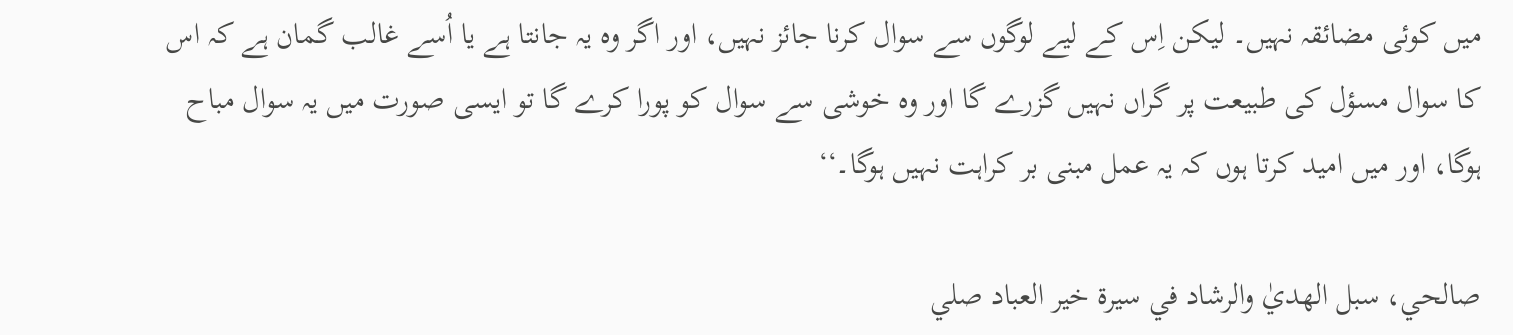میں کوئی مضائقہ نہیں۔ لیکن اِس کے لیے لوگوں سے سوال کرنا جائز نہیں، اور اگر وہ یہ جانتا ہے یا اُسے غالب گمان ہے کہ اس کا سوال مسؤل کی طبیعت پر گراں نہیں گزرے گا اور وہ خوشی سے سوال کو پورا کرے گا تو ایسی صورت میں یہ سوال مباح ہوگا، اور میں امید کرتا ہوں کہ یہ عمل مبنی بر کراہت نہیں ہوگا۔‘‘

صالحي، سبل الهديٰ والرشاد في سيرة خير العباد صلي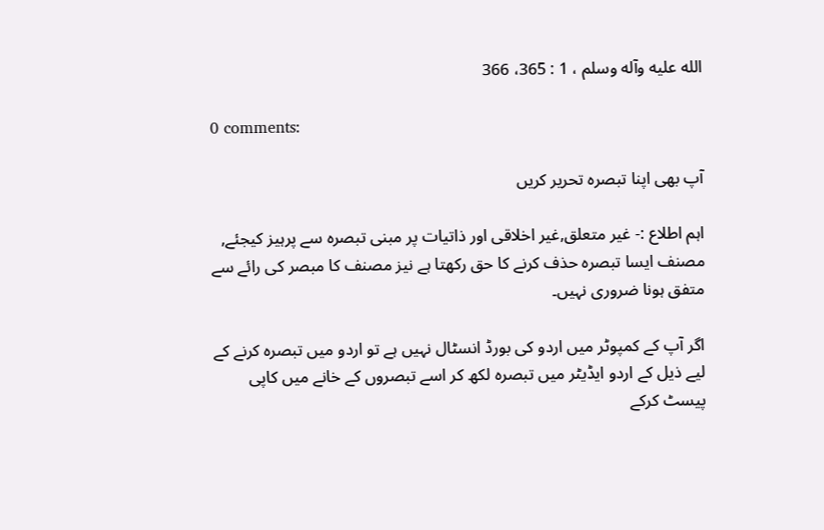الله عليه وآله وسلم ، 1 : 365، 366

0 comments:

آپ بھی اپنا تبصرہ تحریر کریں

اہم اطلاع :- غیر متعلق,غیر اخلاقی اور ذاتیات پر مبنی تبصرہ سے پرہیز کیجئے, مصنف ایسا تبصرہ حذف کرنے کا حق رکھتا ہے نیز مصنف کا مبصر کی رائے سے متفق ہونا ضروری نہیں۔

اگر آپ کے کمپوٹر میں اردو کی بورڈ انسٹال نہیں ہے تو اردو میں تبصرہ کرنے کے لیے ذیل کے اردو ایڈیٹر میں تبصرہ لکھ کر اسے تبصروں کے خانے میں کاپی پیسٹ کرکے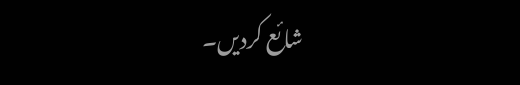شائع کردیں۔